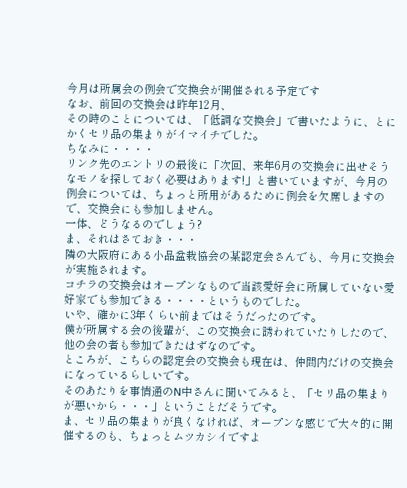今月は所属会の例会で交換会が開催される予定です
なお、前回の交換会は昨年12月、
その時のことについては、「低調な交換会」で書いたように、とにかくセリ品の集まりがイマイチでした。
ちなみに・・・・
リンク先のエントリの最後に「次回、来年6月の交換会に出せそうなモノを探しておく必要はあります!」と書いていますが、今月の例会については、ちょっと所用があるために例会を欠席しますので、交換会にも参加しません。
一体、どうなるのでしょう?
ま、それはさておき・・・
隣の大阪府にある小品盆栽協会の某認定会さんでも、今月に交換会が実施されます。
コチラの交換会はオープンなもので当該愛好会に所属していない愛好家でも参加できる・・・・というものでした。
いや、確かに3年くらい前まではそうだったのです。
僕が所属する会の後輩が、この交換会に誘われていたりしたので、他の会の者も参加できたはずなのです。
ところが、こちらの認定会の交換会も現在は、仲間内だけの交換会になっているらしいです。
そのあたりを事情通のN中さんに聞いてみると、「セリ品の集まりが悪いから・・・」ということだそうです。
ま、セリ品の集まりが良くなければ、オープンな感じで大々的に開催するのも、ちょっとムツカシイですよ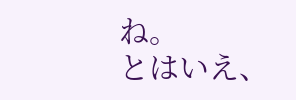ね。
とはいえ、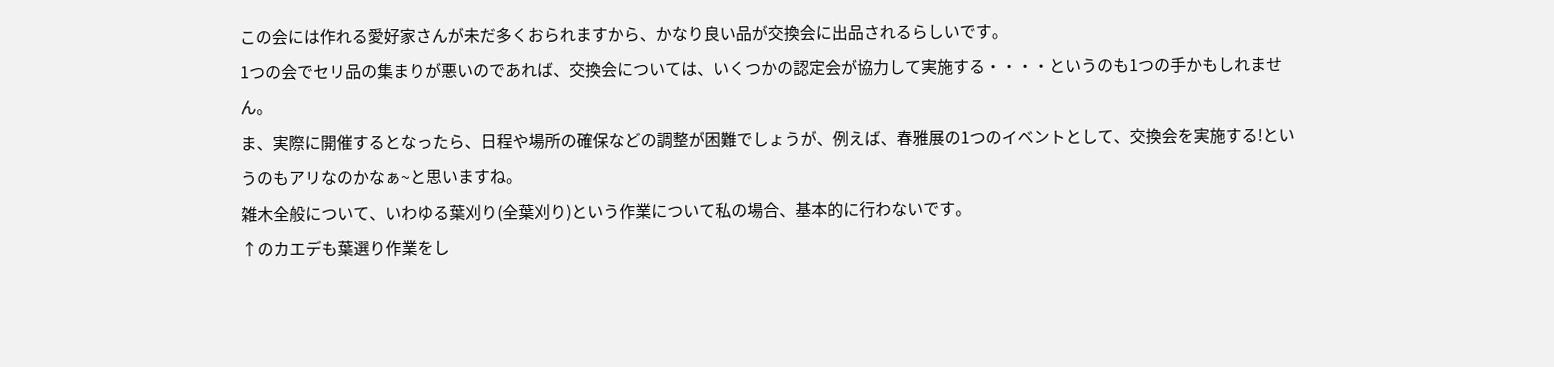この会には作れる愛好家さんが未だ多くおられますから、かなり良い品が交換会に出品されるらしいです。
1つの会でセリ品の集まりが悪いのであれば、交換会については、いくつかの認定会が協力して実施する・・・・というのも1つの手かもしれません。
ま、実際に開催するとなったら、日程や場所の確保などの調整が困難でしょうが、例えば、春雅展の1つのイベントとして、交換会を実施する!というのもアリなのかなぁ~と思いますね。
雑木全般について、いわゆる葉刈り(全葉刈り)という作業について私の場合、基本的に行わないです。
↑のカエデも葉選り作業をし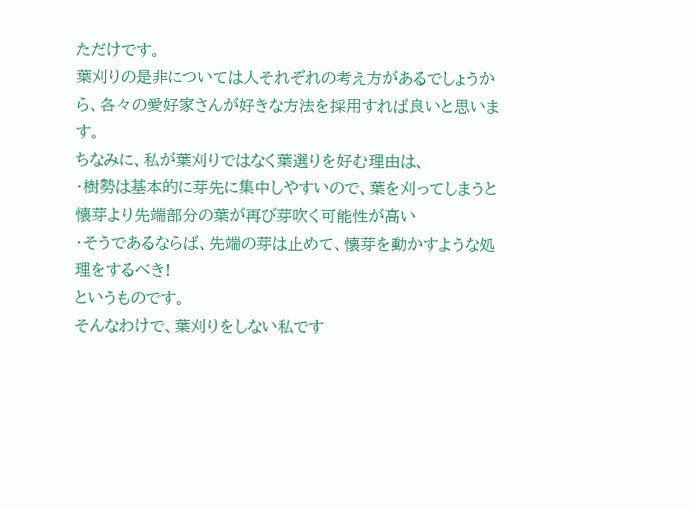ただけです。
葉刈りの是非については人それぞれの考え方があるでしょうから、各々の愛好家さんが好きな方法を採用すれば良いと思います。
ちなみに、私が葉刈りではなく葉選りを好む理由は、
・樹勢は基本的に芽先に集中しやすいので、葉を刈ってしまうと懐芽より先端部分の葉が再び芽吹く可能性が高い
・そうであるならば、先端の芽は止めて、懐芽を動かすような処理をするべき!
というものです。
そんなわけで、葉刈りをしない私です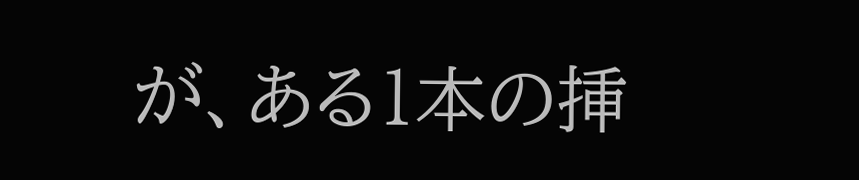が、ある1本の挿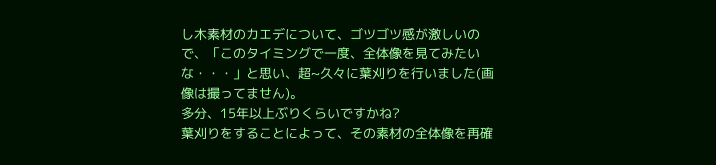し木素材のカエデについて、ゴツゴツ感が激しいので、「このタイミングで一度、全体像を見てみたいな・・・」と思い、超~久々に葉刈りを行いました(画像は撮ってません)。
多分、15年以上ぶりくらいですかね?
葉刈りをすることによって、その素材の全体像を再確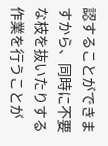認することができますから、同時に不要な枝を抜いたりする作業を行うことが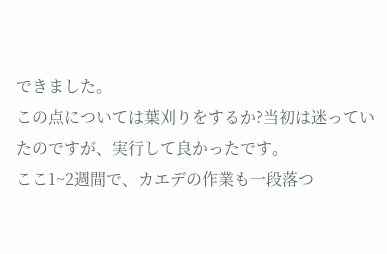できました。
この点については葉刈りをするか?当初は迷っていたのですが、実行して良かったです。
ここ1~2週間で、カエデの作業も一段落つ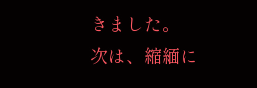きました。
次は、縮緬に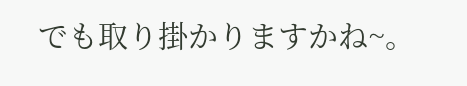でも取り掛かりますかね~。